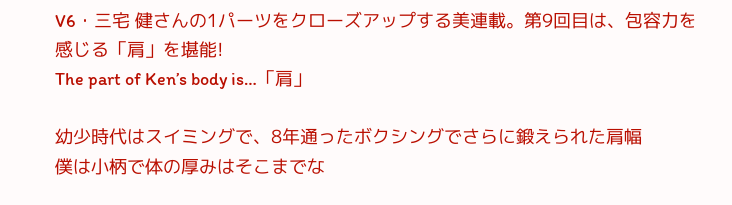V6・三宅 健さんの1パーツをクローズアップする美連載。第9回目は、包容力を感じる「肩」を堪能!
The part of Ken’s body is…「肩」

幼少時代はスイミングで、8年通ったボクシングでさらに鍛えられた肩幅
僕は小柄で体の厚みはそこまでな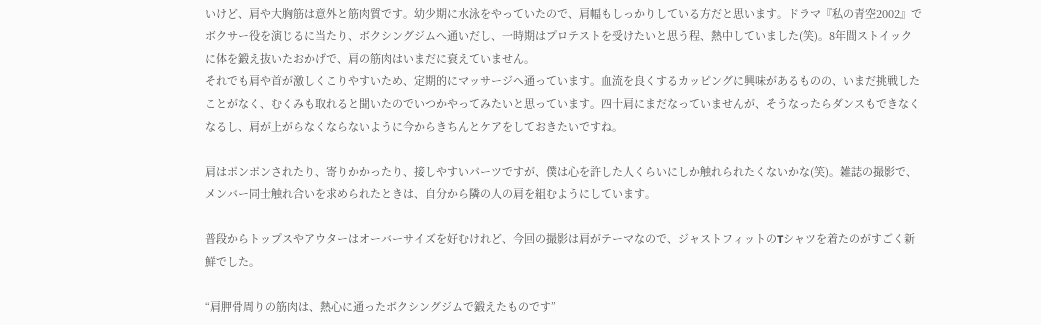いけど、肩や大胸筋は意外と筋肉質です。幼少期に水泳をやっていたので、肩幅もしっかりしている方だと思います。ドラマ『私の青空2002』でボクサー役を演じるに当たり、ボクシングジムへ通いだし、一時期はプロテストを受けたいと思う程、熱中していました(笑)。8年間ストイックに体を鍛え抜いたおかげで、肩の筋肉はいまだに衰えていません。
それでも肩や首が激しくこりやすいため、定期的にマッサージへ通っています。血流を良くするカッピングに興味があるものの、いまだ挑戦したことがなく、むくみも取れると聞いたのでいつかやってみたいと思っています。四十肩にまだなっていませんが、そうなったらダンスもできなくなるし、肩が上がらなくならないように今からきちんとケアをしておきたいですね。

肩はポンポンされたり、寄りかかったり、接しやすいパーツですが、僕は心を許した人くらいにしか触れられたくないかな(笑)。雑誌の撮影で、メンバー同士触れ合いを求められたときは、自分から隣の人の肩を組むようにしています。

普段からトップスやアウターはオーバーサイズを好むけれど、今回の撮影は肩がテーマなので、ジャストフィットのTシャツを着たのがすごく新鮮でした。

“肩胛骨周りの筋肉は、熱心に通ったボクシングジムで鍛えたものです”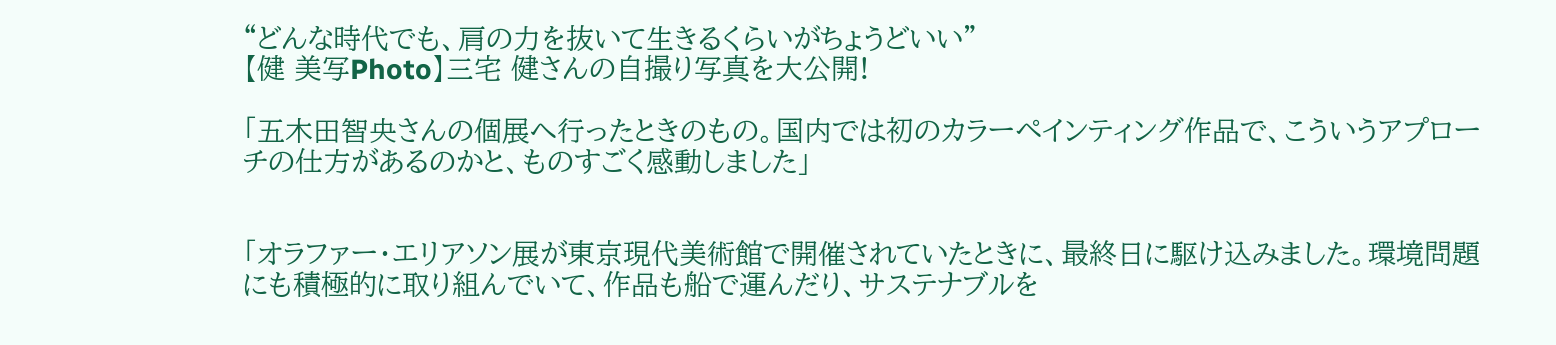“どんな時代でも、肩の力を抜いて生きるくらいがちょうどいい”
【健 美写Photo】三宅 健さんの自撮り写真を大公開!

「五木田智央さんの個展へ行ったときのもの。国内では初のカラーペインティング作品で、こういうアプローチの仕方があるのかと、ものすごく感動しました」


「オラファー・エリアソン展が東京現代美術館で開催されていたときに、最終日に駆け込みました。環境問題にも積極的に取り組んでいて、作品も船で運んだり、サステナブルを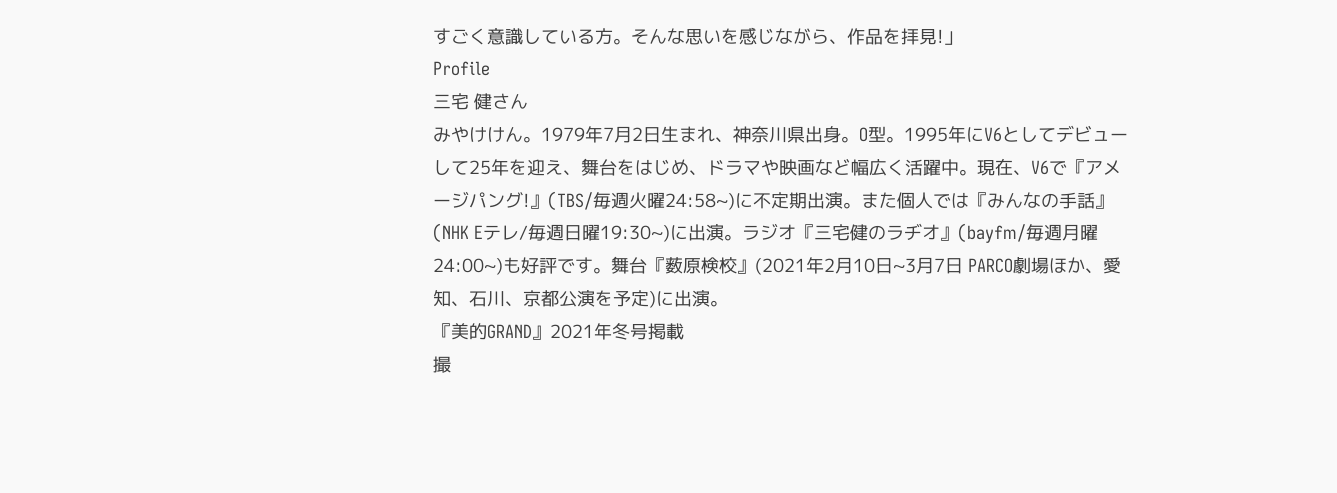すごく意識している方。そんな思いを感じながら、作品を拝見!」
Profile
三宅 健さん
みやけけん。1979年7月2日生まれ、神奈川県出身。O型。1995年にV6としてデビューして25年を迎え、舞台をはじめ、ドラマや映画など幅広く活躍中。現在、V6で『アメージパング!』(TBS/毎週火曜24:58~)に不定期出演。また個人では『みんなの手話』(NHK Eテレ/毎週日曜19:30~)に出演。ラジオ『三宅健のラヂオ』(bayfm/毎週月曜24:00~)も好評です。舞台『薮原検校』(2021年2月10日~3月7日 PARCO劇場ほか、愛知、石川、京都公演を予定)に出演。
『美的GRAND』2021年冬号掲載
撮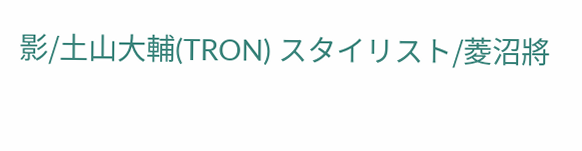影/土山大輔(TRON) スタイリスト/菱沼將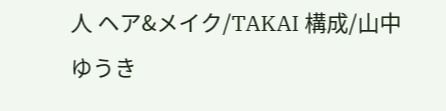人 ヘア&メイク/TAKAI 構成/山中ゆうき